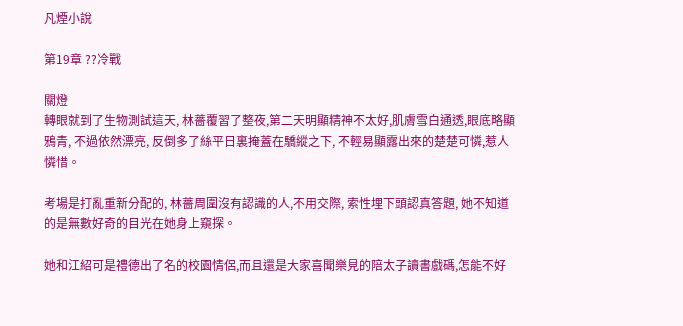凡煙小說

第19章 ??冷戰

關燈
轉眼就到了生物測試這天, 林薔覆習了整夜,第二天明顯精神不太好,肌膚雪白通透,眼底略顯鴉青, 不過依然漂亮, 反倒多了絲平日裏掩蓋在驕縱之下, 不輕易顯露出來的楚楚可憐,惹人憐惜。

考場是打亂重新分配的, 林薔周圍沒有認識的人,不用交際, 索性埋下頭認真答題, 她不知道的是無數好奇的目光在她身上窺探。

她和江紹可是禮德出了名的校園情侶,而且還是大家喜聞樂見的陪太子讀書戲碼,怎能不好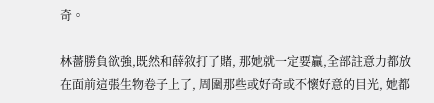奇。

林薔勝負欲強,既然和薛敘打了賭, 那她就一定要贏,全部註意力都放在面前這張生物卷子上了, 周圍那些或好奇或不懷好意的目光, 她都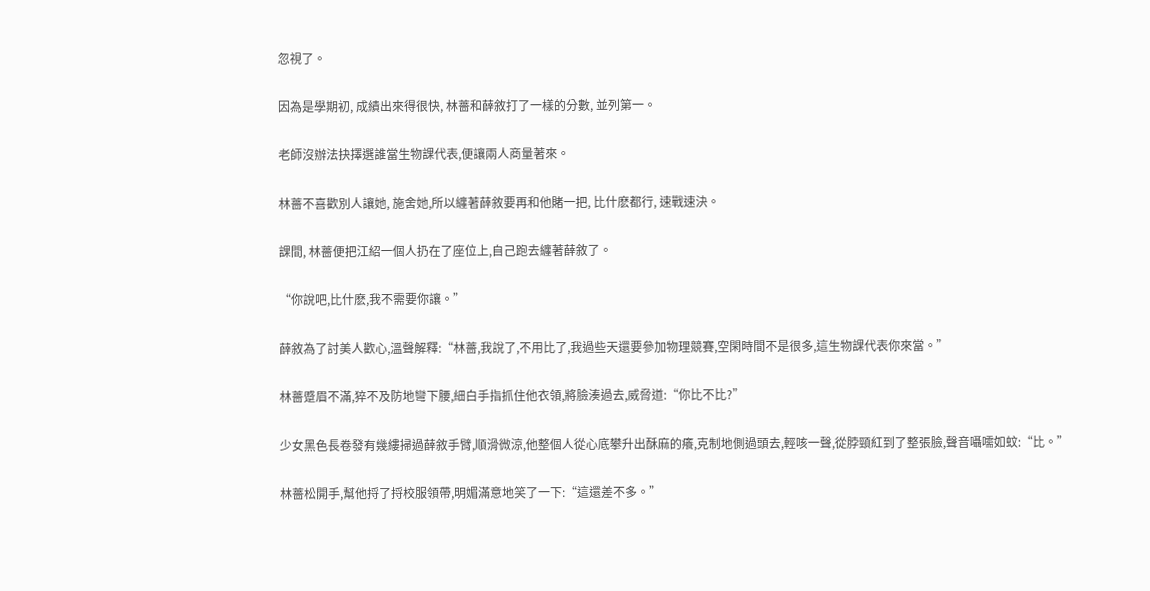忽視了。

因為是學期初, 成績出來得很快, 林薔和薛敘打了一樣的分數, 並列第一。

老師沒辦法抉擇選誰當生物課代表,便讓兩人商量著來。

林薔不喜歡別人讓她, 施舍她,所以纏著薛敘要再和他賭一把, 比什麽都行, 速戰速決。

課間, 林薔便把江紹一個人扔在了座位上,自己跑去纏著薛敘了。

“你說吧,比什麽,我不需要你讓。”

薛敘為了討美人歡心,溫聲解釋:“林薔,我說了,不用比了,我過些天還要參加物理競賽,空閑時間不是很多,這生物課代表你來當。”

林薔蹙眉不滿,猝不及防地彎下腰,細白手指抓住他衣領,將臉湊過去,威脅道:“你比不比?”

少女黑色長卷發有幾縷掃過薛敘手臂,順滑微涼,他整個人從心底攀升出酥麻的癢,克制地側過頭去,輕咳一聲,從脖頸紅到了整張臉,聲音囁嚅如蚊:“比。”

林薔松開手,幫他捋了捋校服領帶,明媚滿意地笑了一下:“這還差不多。”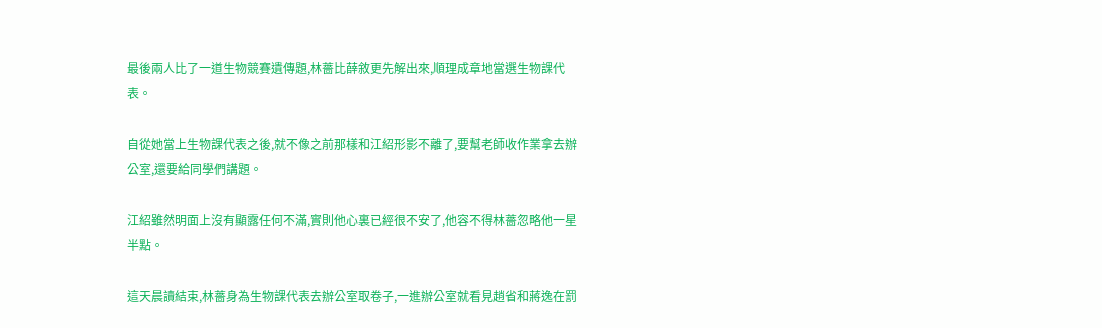最後兩人比了一道生物競賽遺傳題,林薔比薛敘更先解出來,順理成章地當選生物課代表。

自從她當上生物課代表之後,就不像之前那樣和江紹形影不離了,要幫老師收作業拿去辦公室,還要給同學們講題。

江紹雖然明面上沒有顯露任何不滿,實則他心裏已經很不安了,他容不得林薔忽略他一星半點。

這天晨讀結束,林薔身為生物課代表去辦公室取卷子,一進辦公室就看見趙省和蔣逸在罰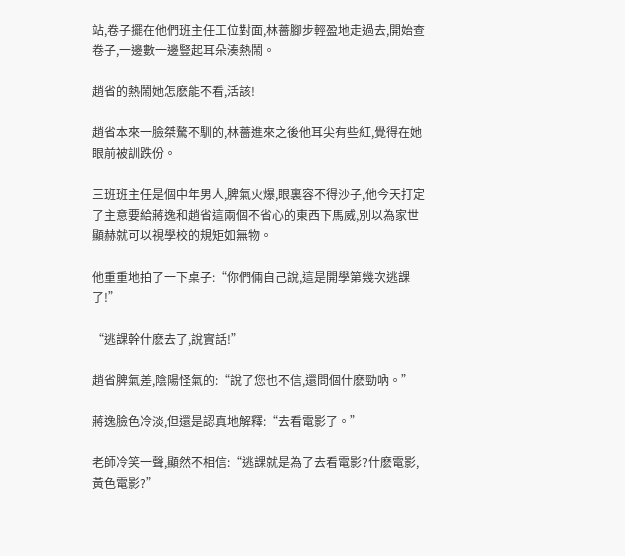站,卷子擺在他們班主任工位對面,林薔腳步輕盈地走過去,開始查卷子,一邊數一邊豎起耳朵湊熱鬧。

趙省的熱鬧她怎麽能不看,活該!

趙省本來一臉桀驁不馴的,林薔進來之後他耳尖有些紅,覺得在她眼前被訓跌份。

三班班主任是個中年男人,脾氣火爆,眼裏容不得沙子,他今天打定了主意要給蔣逸和趙省這兩個不省心的東西下馬威,別以為家世顯赫就可以視學校的規矩如無物。

他重重地拍了一下桌子:“你們倆自己說,這是開學第幾次逃課了!”

“逃課幹什麽去了,說實話!”

趙省脾氣差,陰陽怪氣的:“說了您也不信,還問個什麽勁吶。”

蔣逸臉色冷淡,但還是認真地解釋:“去看電影了。”

老師冷笑一聲,顯然不相信:“逃課就是為了去看電影?什麽電影,黃色電影?”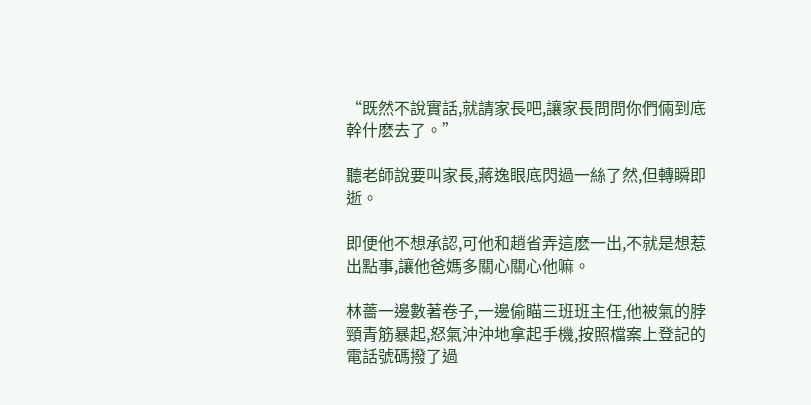“既然不說實話,就請家長吧,讓家長問問你們倆到底幹什麽去了。”

聽老師說要叫家長,蔣逸眼底閃過一絲了然,但轉瞬即逝。

即便他不想承認,可他和趙省弄這麽一出,不就是想惹出點事,讓他爸媽多關心關心他嘛。

林薔一邊數著卷子,一邊偷瞄三班班主任,他被氣的脖頸青筋暴起,怒氣沖沖地拿起手機,按照檔案上登記的電話號碼撥了過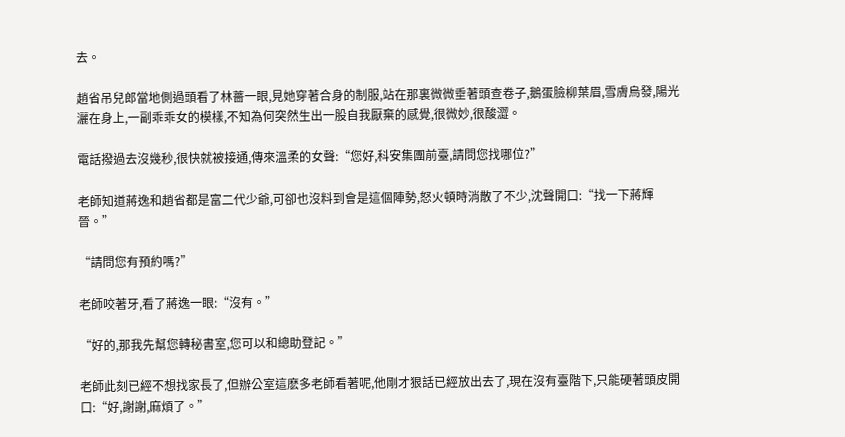去。

趙省吊兒郎當地側過頭看了林薔一眼,見她穿著合身的制服,站在那裏微微垂著頭查卷子,鵝蛋臉柳葉眉,雪膚烏發,陽光灑在身上,一副乖乖女的模樣,不知為何突然生出一股自我厭棄的感覺,很微妙,很酸澀。

電話撥過去沒幾秒,很快就被接通,傳來溫柔的女聲:“您好,科安集團前臺,請問您找哪位?”

老師知道蔣逸和趙省都是富二代少爺,可卻也沒料到會是這個陣勢,怒火頓時消散了不少,沈聲開口:“找一下蔣輝晉。”

“請問您有預約嗎?”

老師咬著牙,看了蔣逸一眼:“沒有。”

“好的,那我先幫您轉秘書室,您可以和總助登記。”

老師此刻已經不想找家長了,但辦公室這麽多老師看著呢,他剛才狠話已經放出去了,現在沒有臺階下,只能硬著頭皮開口:“好,謝謝,麻煩了。”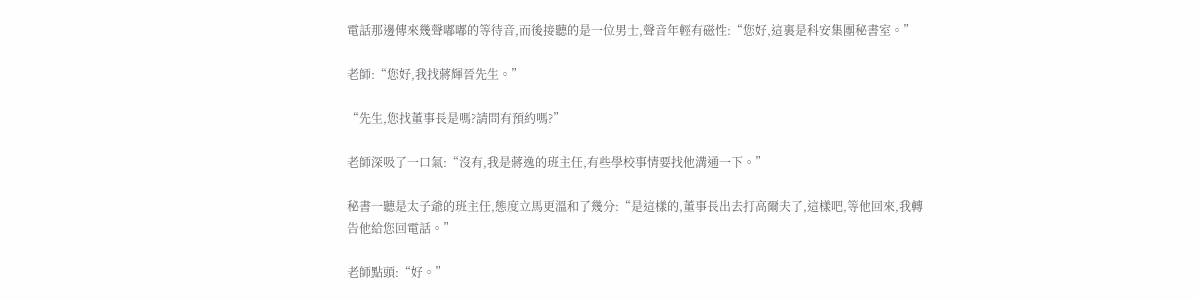電話那邊傳來幾聲嘟嘟的等待音,而後接聽的是一位男士,聲音年輕有磁性:“您好,這裏是科安集團秘書室。”

老師:“您好,我找蔣輝晉先生。”

“先生,您找董事長是嗎?請問有預約嗎?”

老師深吸了一口氣:“沒有,我是蔣逸的班主任,有些學校事情要找他溝通一下。”

秘書一聽是太子爺的班主任,態度立馬更溫和了幾分:“是這樣的,董事長出去打高爾夫了,這樣吧,等他回來,我轉告他給您回電話。”

老師點頭:“好。”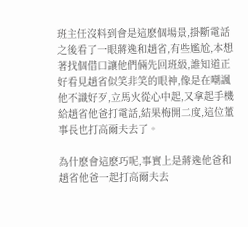班主任沒料到會是這麽個場景,掛斷電話之後看了一眼蔣逸和趙省,有些尷尬,本想著找個借口讓他們倆先回班級,誰知道正好看見趙省似笑非笑的眼神,像是在嘲諷他不識好歹,立馬火從心中起,又拿起手機給趙省他爸打電話,結果梅開二度,這位董事長也打高爾夫去了。

為什麽會這麽巧呢,事實上是蔣逸他爸和趙省他爸一起打高爾夫去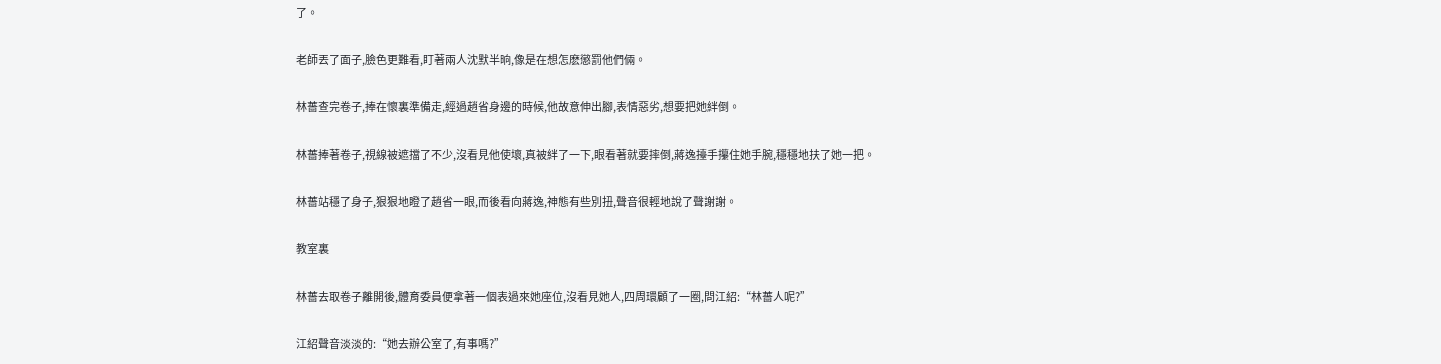了。

老師丟了面子,臉色更難看,盯著兩人沈默半晌,像是在想怎麽懲罰他們倆。

林薔查完卷子,捧在懷裏準備走,經過趙省身邊的時候,他故意伸出腳,表情惡劣,想要把她絆倒。

林薔捧著卷子,視線被遮擋了不少,沒看見他使壞,真被絆了一下,眼看著就要摔倒,蔣逸擡手攥住她手腕,穩穩地扶了她一把。

林薔站穩了身子,狠狠地瞪了趙省一眼,而後看向蔣逸,神態有些別扭,聲音很輕地說了聲謝謝。

教室裏

林薔去取卷子離開後,體育委員便拿著一個表過來她座位,沒看見她人,四周環顧了一圈,問江紹:“林薔人呢?”

江紹聲音淡淡的:“她去辦公室了,有事嗎?”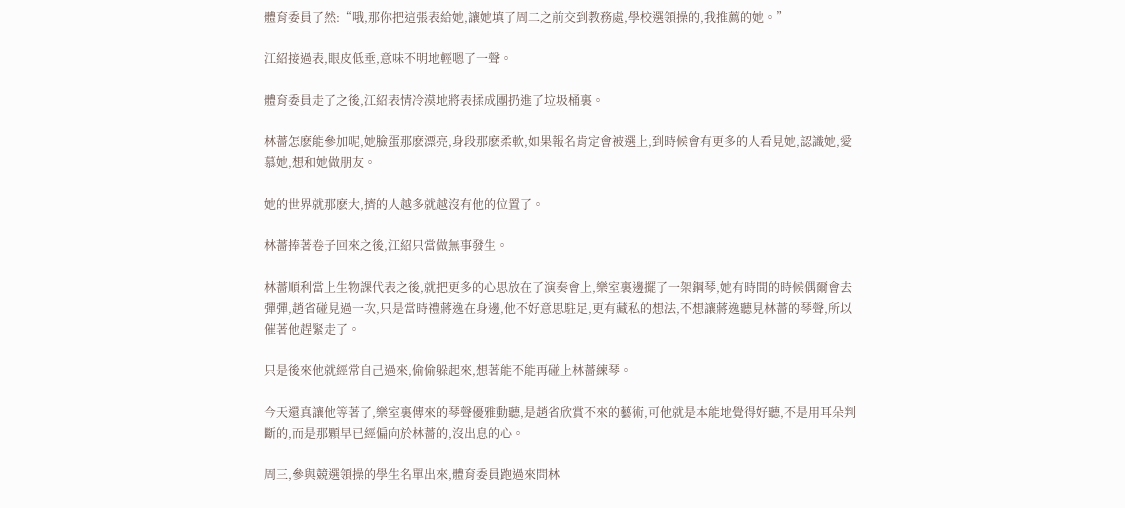體育委員了然:“哦,那你把這張表給她,讓她填了周二之前交到教務處,學校選領操的,我推薦的她。”

江紹接過表,眼皮低垂,意味不明地輕嗯了一聲。

體育委員走了之後,江紹表情冷漠地將表揉成團扔進了垃圾桶裏。

林薔怎麽能參加呢,她臉蛋那麽漂亮,身段那麽柔軟,如果報名肯定會被選上,到時候會有更多的人看見她,認識她,愛慕她,想和她做朋友。

她的世界就那麽大,擠的人越多就越沒有他的位置了。

林薔捧著卷子回來之後,江紹只當做無事發生。

林薔順利當上生物課代表之後,就把更多的心思放在了演奏會上,樂室裏邊擺了一架鋼琴,她有時間的時候偶爾會去彈彈,趙省碰見過一次,只是當時禮蔣逸在身邊,他不好意思駐足,更有藏私的想法,不想讓蔣逸聽見林薔的琴聲,所以催著他趕緊走了。

只是後來他就經常自己過來,偷偷躲起來,想著能不能再碰上林薔練琴。

今天還真讓他等著了,樂室裏傳來的琴聲優雅動聽,是趙省欣賞不來的藝術,可他就是本能地覺得好聽,不是用耳朵判斷的,而是那顆早已經偏向於林薔的,沒出息的心。

周三,參與競選領操的學生名單出來,體育委員跑過來問林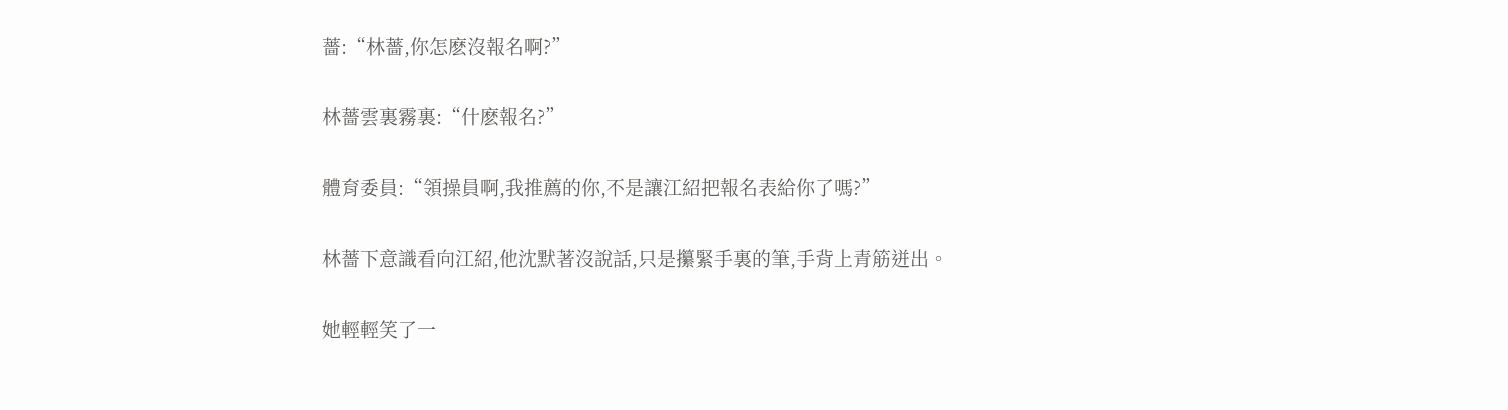薔:“林薔,你怎麽沒報名啊?”

林薔雲裏霧裏:“什麽報名?”

體育委員:“領操員啊,我推薦的你,不是讓江紹把報名表給你了嗎?”

林薔下意識看向江紹,他沈默著沒說話,只是攥緊手裏的筆,手背上青筋迸出。

她輕輕笑了一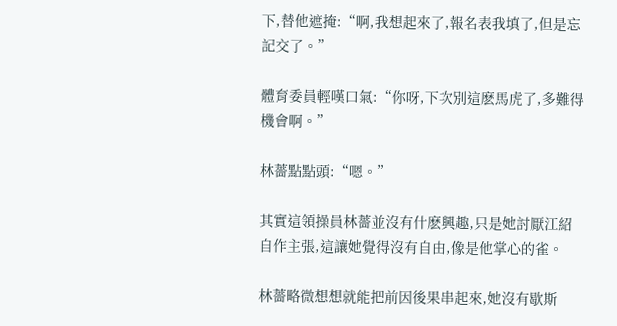下,替他遮掩:“啊,我想起來了,報名表我填了,但是忘記交了。”

體育委員輕嘆口氣:“你呀,下次別這麽馬虎了,多難得機會啊。”

林薔點點頭:“嗯。”

其實這領操員林薔並沒有什麽興趣,只是她討厭江紹自作主張,這讓她覺得沒有自由,像是他掌心的雀。

林薔略微想想就能把前因後果串起來,她沒有歇斯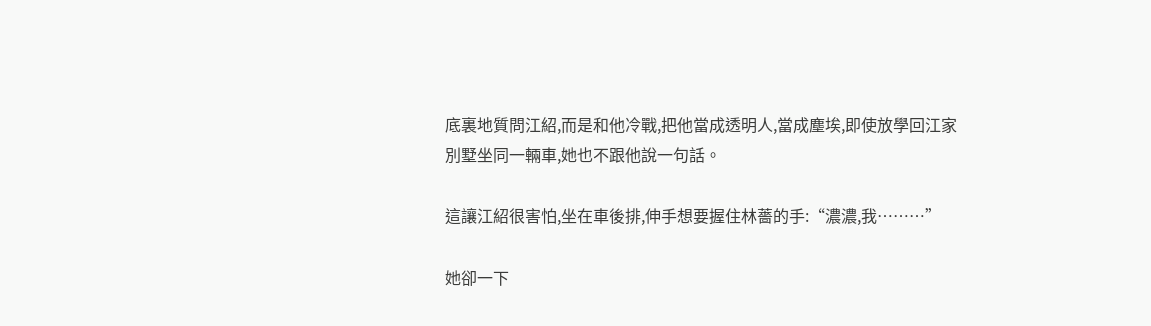底裏地質問江紹,而是和他冷戰,把他當成透明人,當成塵埃,即使放學回江家別墅坐同一輛車,她也不跟他說一句話。

這讓江紹很害怕,坐在車後排,伸手想要握住林薔的手:“濃濃,我………”

她卻一下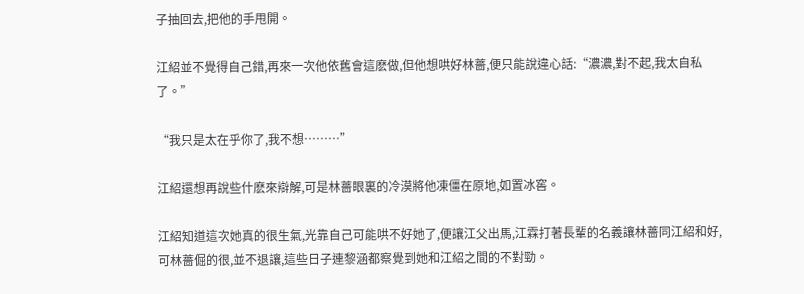子抽回去,把他的手甩開。

江紹並不覺得自己錯,再來一次他依舊會這麽做,但他想哄好林薔,便只能說違心話:“濃濃,對不起,我太自私了。”

“我只是太在乎你了,我不想………”

江紹還想再說些什麽來辯解,可是林薔眼裏的冷漠將他凍僵在原地,如置冰窖。

江紹知道這次她真的很生氣,光靠自己可能哄不好她了,便讓江父出馬,江霖打著長輩的名義讓林薔同江紹和好,可林薔倔的很,並不退讓,這些日子連黎涵都察覺到她和江紹之間的不對勁。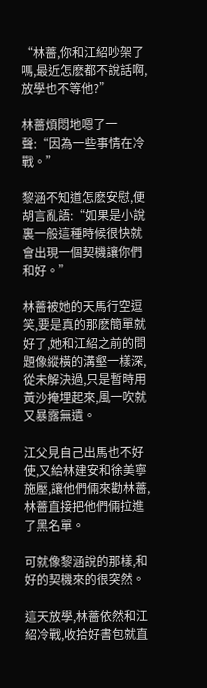“林薔,你和江紹吵架了嗎,最近怎麽都不說話啊,放學也不等他?”

林薔煩悶地嗯了一聲:“因為一些事情在冷戰。”

黎涵不知道怎麽安慰,便胡言亂語:“如果是小說裏一般這種時候很快就會出現一個契機讓你們和好。”

林薔被她的天馬行空逗笑,要是真的那麽簡單就好了,她和江紹之前的問題像縱橫的溝壑一樣深,從未解決過,只是暫時用黃沙掩埋起來,風一吹就又暴露無遺。

江父見自己出馬也不好使,又給林建安和徐美寧施壓,讓他們倆來勸林薔,林薔直接把他們倆拉進了黑名單。

可就像黎涵說的那樣,和好的契機來的很突然。

這天放學,林薔依然和江紹冷戰,收拾好書包就直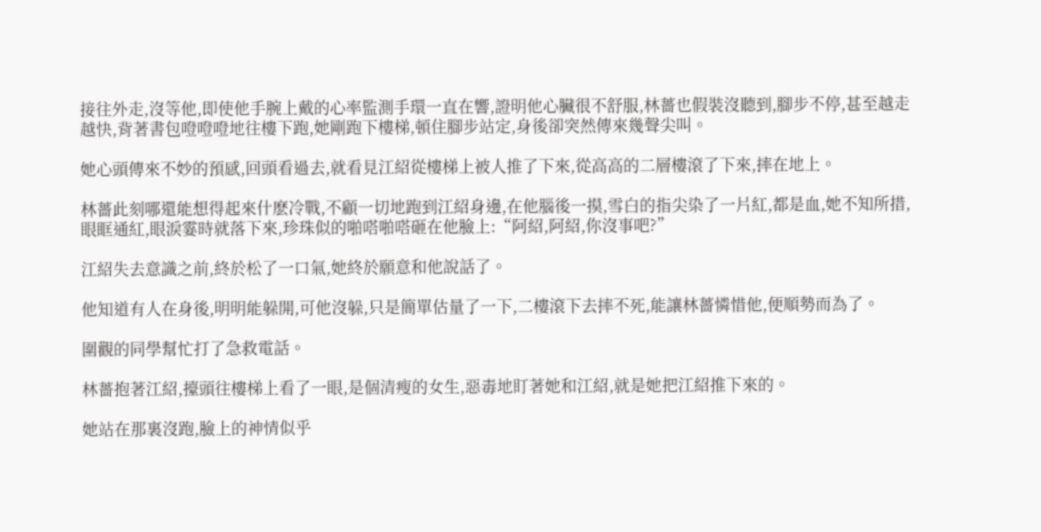接往外走,沒等他,即使他手腕上戴的心率監測手環一直在響,證明他心臟很不舒服,林薔也假裝沒聽到,腳步不停,甚至越走越快,背著書包噔噔噔地往樓下跑,她剛跑下樓梯,頓住腳步站定,身後卻突然傳來幾聲尖叫。

她心頭傳來不妙的預感,回頭看過去,就看見江紹從樓梯上被人推了下來,從高高的二層樓滾了下來,摔在地上。

林薔此刻哪還能想得起來什麽冷戰,不顧一切地跑到江紹身邊,在他腦後一摸,雪白的指尖染了一片紅,都是血,她不知所措,眼眶通紅,眼淚霎時就落下來,珍珠似的啪嗒啪嗒砸在他臉上:“阿紹,阿紹,你沒事吧?”

江紹失去意識之前,終於松了一口氣,她終於願意和他說話了。

他知道有人在身後,明明能躲開,可他沒躲,只是簡單估量了一下,二樓滾下去摔不死,能讓林薔憐惜他,便順勢而為了。

圍觀的同學幫忙打了急救電話。

林薔抱著江紹,擡頭往樓梯上看了一眼,是個清瘦的女生,惡毒地盯著她和江紹,就是她把江紹推下來的。

她站在那裏沒跑,臉上的神情似乎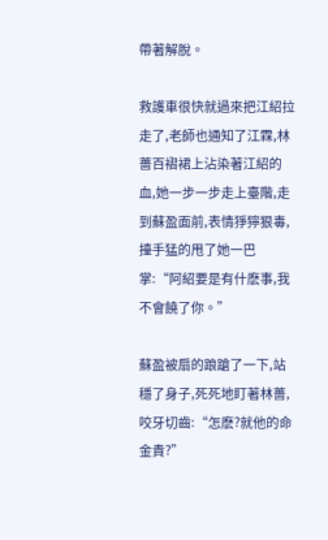帶著解脫。

救護車很快就過來把江紹拉走了,老師也通知了江霖,林薔百褶裙上沾染著江紹的血,她一步一步走上臺階,走到蘇盈面前,表情猙獰狠毒,擡手猛的甩了她一巴掌:“阿紹要是有什麽事,我不會饒了你。”

蘇盈被扇的踉蹌了一下,站穩了身子,死死地盯著林薔,咬牙切齒:“怎麽?就他的命金貴?”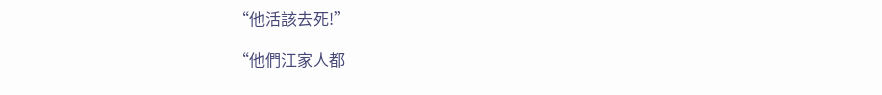“他活該去死!”

“他們江家人都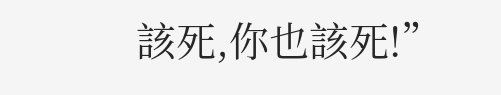該死,你也該死!”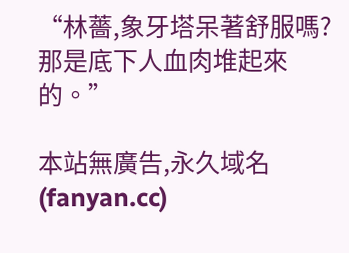“林薔,象牙塔呆著舒服嗎?那是底下人血肉堆起來的。”

本站無廣告,永久域名(fanyan.cc)